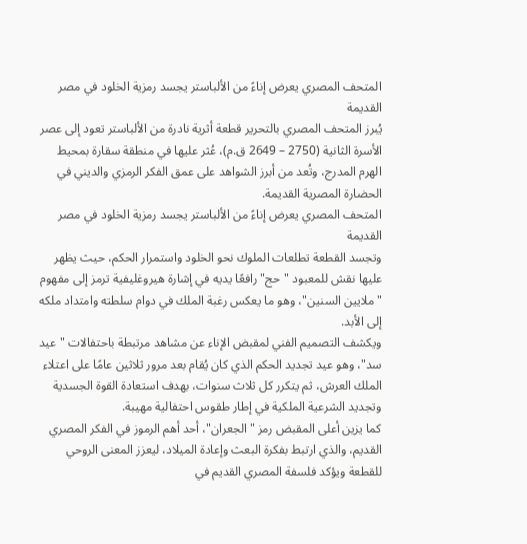المتحف المصري يعرض إناءً من الألباستر يجسد رمزية الخلود في مصر القديمة
يُبرز المتحف المصري بالتحرير قطعة أثرية نادرة من الألباستر تعود إلى عصر الأسرة الثانية (2750 – 2649 ق.م)، عُثر عليها في منطقة سقارة بمحيط الهرم المدرج، وتُعد من أبرز الشواهد على عمق الفكر الرمزي والديني في الحضارة المصرية القديمة.
المتحف المصري يعرض إناءً من الألباستر يجسد رمزية الخلود في مصر القديمة
وتجسد القطعة تطلعات الملوك نحو الخلود واستمرار الحكم، حيث يظهر عليها نقش للمعبود "حج" رافعًا يديه في إشارة هيروغليفية ترمز إلى مفهوم "ملايين السنين"، وهو ما يعكس رغبة الملك في دوام سلطته وامتداد ملكه إلى الأبد.
ويكشف التصميم الفني لمقبض الإناء عن مشاهد مرتبطة باحتفالات "عيد سد"، وهو عيد تجديد الحكم الذي كان يُقام بعد مرور ثلاثين عامًا على اعتلاء الملك العرش، ثم يتكرر كل ثلاث سنوات، بهدف استعادة القوة الجسدية وتجديد الشرعية الملكية في إطار طقوس احتفالية مهيبة.
كما يزين أعلى المقبض رمز "الجعران"، أحد أهم الرموز في الفكر المصري القديم، والذي ارتبط بفكرة البعث وإعادة الميلاد، ليعزز المعنى الروحي للقطعة ويؤكد فلسفة المصري القديم في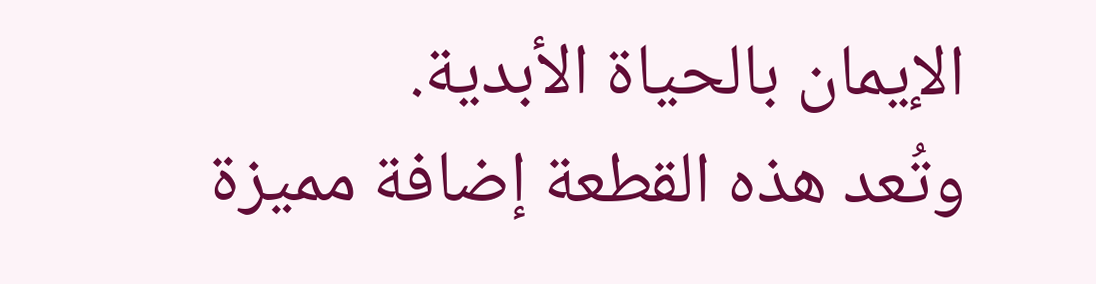الإيمان بالحياة الأبدية.
وتُعد هذه القطعة إضافة مميزة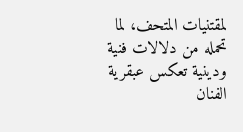لمقتنيات المتحف، لما تحمله من دلالات فنية ودينية تعكس عبقرية الفنان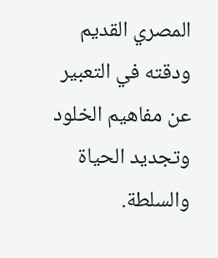المصري القديم ودقته في التعبير عن مفاهيم الخلود وتجديد الحياة والسلطة.